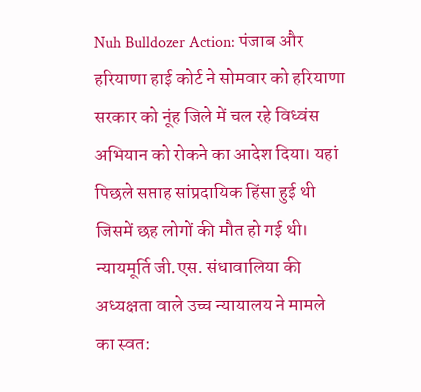Nuh Bulldozer Action: पंजाब और हरियाणा हाई कोर्ट ने सोमवार को हरियाणा सरकार को नूंह जिले में चल रहे विध्वंस अभियान को रोकने का आदेश दिया। यहां पिछले सप्ताह सांप्रदायिक हिंसा हुई थी जिसमें छह लोगों की मौत हो गई थी। न्यायमूर्ति जी.एस. संधावालिया की अध्यक्षता वाले उच्च न्यायालय ने मामले का स्वत: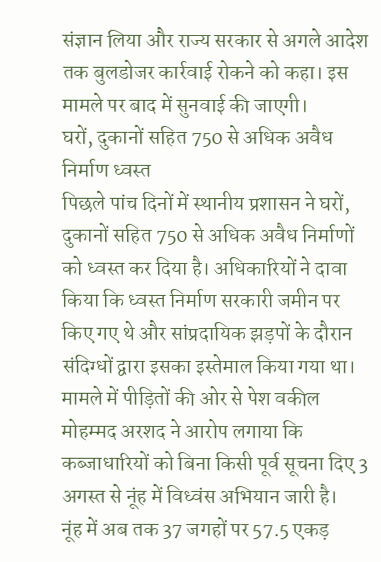संज्ञान लिया और राज्य सरकार से अगले आदेश तक बुलडोजर कार्रवाई रोकने को कहा। इस मामले पर बाद में सुनवाई की जाएगी।
घरों, दुकानों सहित 750 से अधिक अवैध निर्माण ध्वस्त
पिछले पांच दिनों में स्थानीय प्रशासन ने घरों, दुकानों सहित 750 से अधिक अवैध निर्माणों को ध्वस्त कर दिया है। अधिकारियों ने दावा किया कि ध्वस्त निर्माण सरकारी जमीन पर किए गए थे और सांप्रदायिक झड़पों के दौरान संदिग्धों द्वारा इसका इस्तेमाल किया गया था। मामले में पीड़ितों की ओर से पेश वकील मोहम्मद अरशद ने आरोप लगाया कि कब्जाधारियों को बिना किसी पूर्व सूचना दिए 3 अगस्त से नूंह में विध्वंस अभियान जारी है।
नूंह में अब तक 37 जगहों पर 57.5 एकड़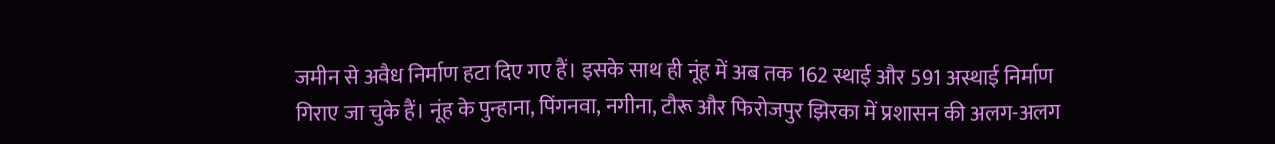जमीन से अवैध निर्माण हटा दिए गए हैं। इसके साथ ही नूंह में अब तक 162 स्थाई और 591 अस्थाई निर्माण गिराए जा चुके हैं। नूंह के पुन्हाना, पिंगनवा, नगीना, टौरू और फिरोजपुर झिरका में प्रशासन की अलग-अलग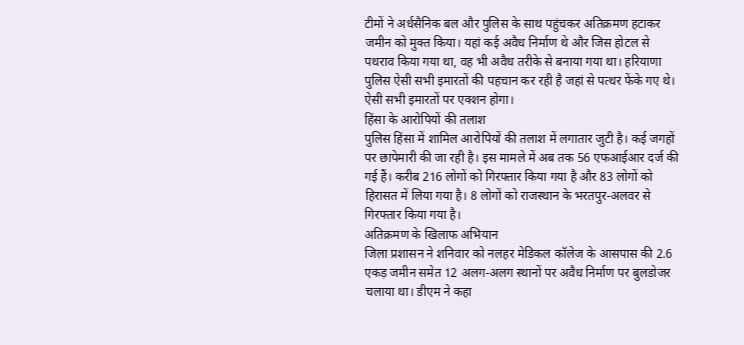टीमों ने अर्धसैनिक बल और पुलिस के साथ पहुंचकर अतिक्रमण हटाकर जमीन को मुक्त किया। यहां कई अवैध निर्माण थे और जिस होटल से पथराव किया गया था, वह भी अवैध तरीके से बनाया गया था। हरियाणा पुलिस ऐसी सभी इमारतों की पहचान कर रही है जहां से पत्थर फेंके गए थे। ऐसी सभी इमारतों पर एक्शन होगा।
हिंसा के आरोपियों की तलाश
पुलिस हिंसा में शामिल आरोपियों की तलाश में लगातार जुटी है। कई जगहों पर छापेमारी की जा रही है। इस मामले में अब तक 56 एफआईआर दर्ज की गई हैं। करीब 216 लोगों को गिरफ्तार किया गया है और 83 लोगों को हिरासत में लिया गया है। 8 लोगों को राजस्थान के भरतपुर-अलवर से गिरफ्तार किया गया है।
अतिक्रमण के खिलाफ अभियान
जिला प्रशासन ने शनिवार को नलहर मेडिकल कॉलेज के आसपास की 2.6 एकड़ जमीन समेत 12 अलग-अलग स्थानों पर अवैध निर्माण पर बुलडोजर चलाया था। डीएम ने कहा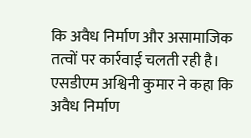कि अवैध निर्माण और असामाजिक तत्वों पर कार्रवाई चलती रही है। एसडीएम अश्विनी कुमार ने कहा कि अवैध निर्माण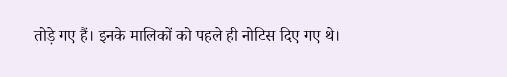तोड़े गए हैं। इनके मालिकों को पहले ही नोटिस दिए गए थे।